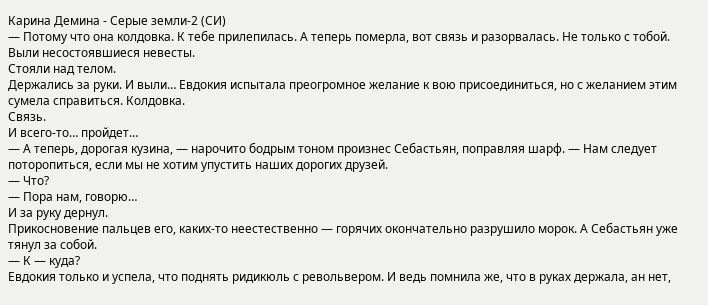Карина Демина - Серые земли-2 (СИ)
— Потому что она колдовка. К тебе прилепилась. А теперь померла, вот связь и разорвалась. Не только с тобой.
Выли несостоявшиеся невесты.
Стояли над телом.
Держались за руки. И выли… Евдокия испытала преогромное желание к вою присоединиться, но с желанием этим сумела справиться. Колдовка.
Связь.
И всего‑то… пройдет…
— А теперь, дорогая кузина, — нарочито бодрым тоном произнес Себастьян, поправляя шарф. — Нам следует поторопиться, если мы не хотим упустить наших дорогих друзей.
— Что?
— Пора нам, говорю…
И за руку дернул.
Прикосновение пальцев его, каких‑то неестественно — горячих окончательно разрушило морок. А Себастьян уже тянул за собой.
— К — куда?
Евдокия только и успела, что поднять ридикюль с револьвером. И ведь помнила же, что в руках держала, ан нет,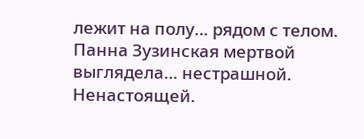лежит на полу… рядом с телом.
Панна Зузинская мертвой выглядела… нестрашной.
Ненастоящей.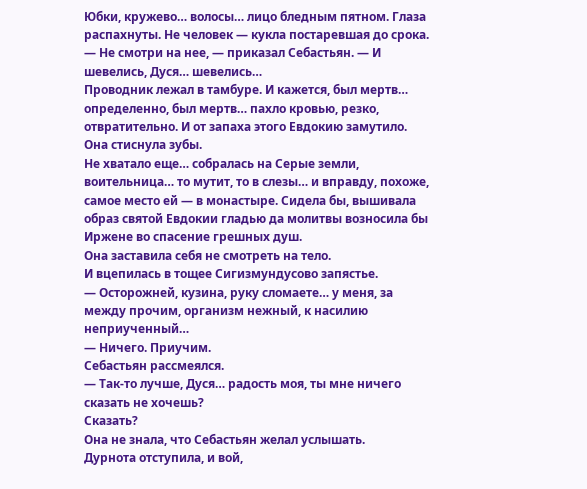Юбки, кружево… волосы… лицо бледным пятном. Глаза распахнуты. Не человек — кукла постаревшая до срока.
— Не смотри на нее, — приказал Себастьян. — И шевелись, Дуся… шевелись…
Проводник лежал в тамбуре. И кажется, был мертв… определенно, был мертв… пахло кровью, резко, отвратительно. И от запаха этого Евдокию замутило.
Она стиснула зубы.
Не хватало еще… собралась на Серые земли, воительница… то мутит, то в слезы… и вправду, похоже, самое место ей — в монастыре. Сидела бы, вышивала образ святой Евдокии гладью да молитвы возносила бы Иржене во спасение грешных душ.
Она заставила себя не смотреть на тело.
И вцепилась в тощее Сигизмундусово запястье.
— Осторожней, кузина, руку сломаете… у меня, за между прочим, организм нежный, к насилию неприученный…
— Ничего. Приучим.
Себастьян рассмеялся.
— Так‑то лучше, Дуся… радость моя, ты мне ничего сказать не хочешь?
Сказать?
Она не знала, что Себастьян желал услышать.
Дурнота отступила, и вой,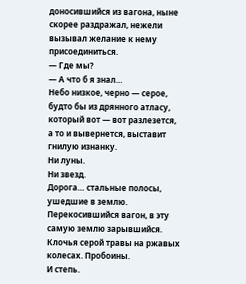доносившийся из вагона, ныне скорее раздражал, нежели вызывал желание к нему присоединиться.
— Где мы?
— А что б я знал…
Небо низкое, черно — серое, будто бы из дрянного атласу, который вот — вот разлезется, а то и вывернется, выставит гнилую изнанку.
Ни луны.
Ни звезд.
Дорога… стальные полосы, ушедшие в землю. Перекосившийся вагон, в эту самую землю зарывшийся. Клочья серой травы на ржавых колесах. Пробоины.
И степь.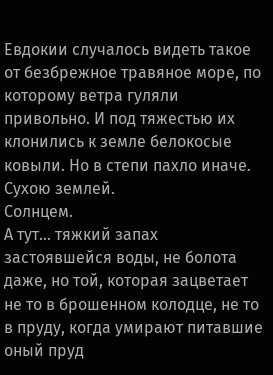Евдокии случалось видеть такое от безбрежное травяное море, по которому ветра гуляли привольно. И под тяжестью их клонились к земле белокосые ковыли. Но в степи пахло иначе.
Сухою землей.
Солнцем.
А тут… тяжкий запах застоявшейся воды, не болота даже, но той, которая зацветает не то в брошенном колодце, не то в пруду, когда умирают питавшие оный пруд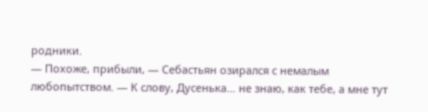родники.
— Похоже, прибыли, — Себастьян озирался с немалым любопытством. — К слову, Дусенька… не знаю, как тебе, а мне тут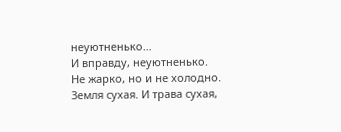неуютненько…
И вправду, неуютненько.
Не жарко, но и не холодно. Земля сухая. И трава сухая,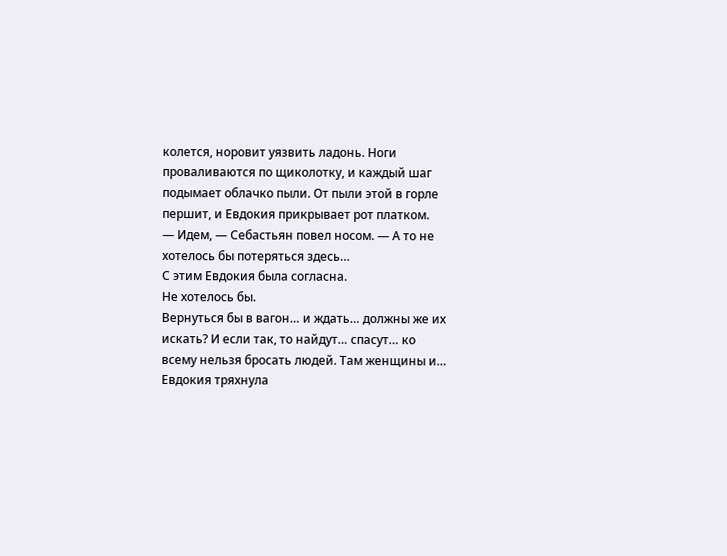колется, норовит уязвить ладонь. Ноги проваливаются по щиколотку, и каждый шаг подымает облачко пыли. От пыли этой в горле першит, и Евдокия прикрывает рот платком.
— Идем, — Себастьян повел носом. — А то не хотелось бы потеряться здесь…
С этим Евдокия была согласна.
Не хотелось бы.
Вернуться бы в вагон… и ждать… должны же их искать? И если так, то найдут… спасут… ко всему нельзя бросать людей. Там женщины и…
Евдокия тряхнула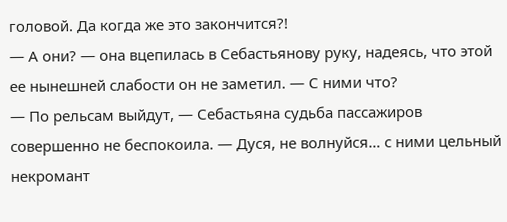головой. Да когда же это закончится?!
— А они? — она вцепилась в Себастьянову руку, надеясь, что этой ее нынешней слабости он не заметил. — С ними что?
— По рельсам выйдут, — Себастьяна судьба пассажиров совершенно не беспокоила. — Дуся, не волнуйся… с ними цельный некромант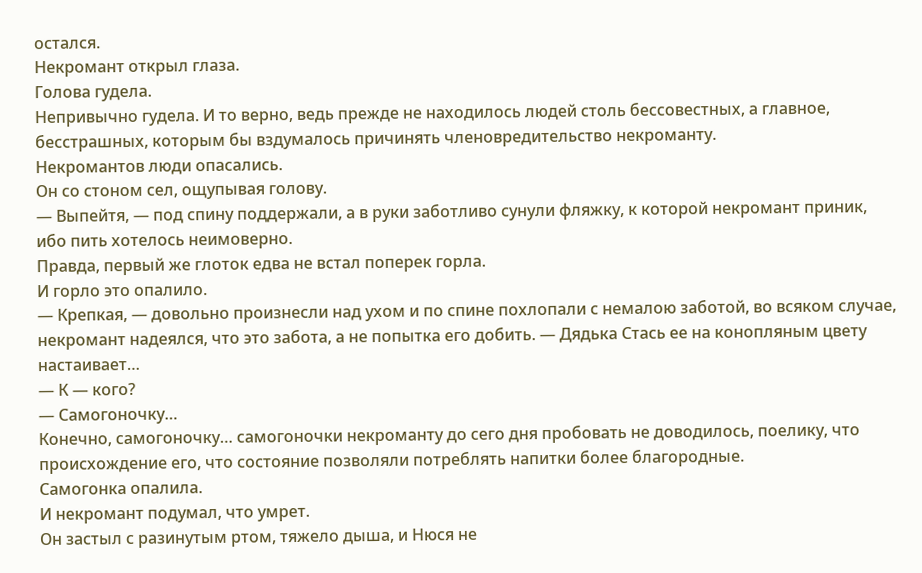остался.
Некромант открыл глаза.
Голова гудела.
Непривычно гудела. И то верно, ведь прежде не находилось людей столь бессовестных, а главное, бесстрашных, которым бы вздумалось причинять членовредительство некроманту.
Некромантов люди опасались.
Он со стоном сел, ощупывая голову.
— Выпейтя, — под спину поддержали, а в руки заботливо сунули фляжку, к которой некромант приник, ибо пить хотелось неимоверно.
Правда, первый же глоток едва не встал поперек горла.
И горло это опалило.
— Крепкая, — довольно произнесли над ухом и по спине похлопали с немалою заботой, во всяком случае, некромант надеялся, что это забота, а не попытка его добить. — Дядька Стась ее на конопляным цвету настаивает…
— К — кого?
— Самогоночку…
Конечно, самогоночку… самогоночки некроманту до сего дня пробовать не доводилось, поелику, что происхождение его, что состояние позволяли потреблять напитки более благородные.
Самогонка опалила.
И некромант подумал, что умрет.
Он застыл с разинутым ртом, тяжело дыша, и Нюся не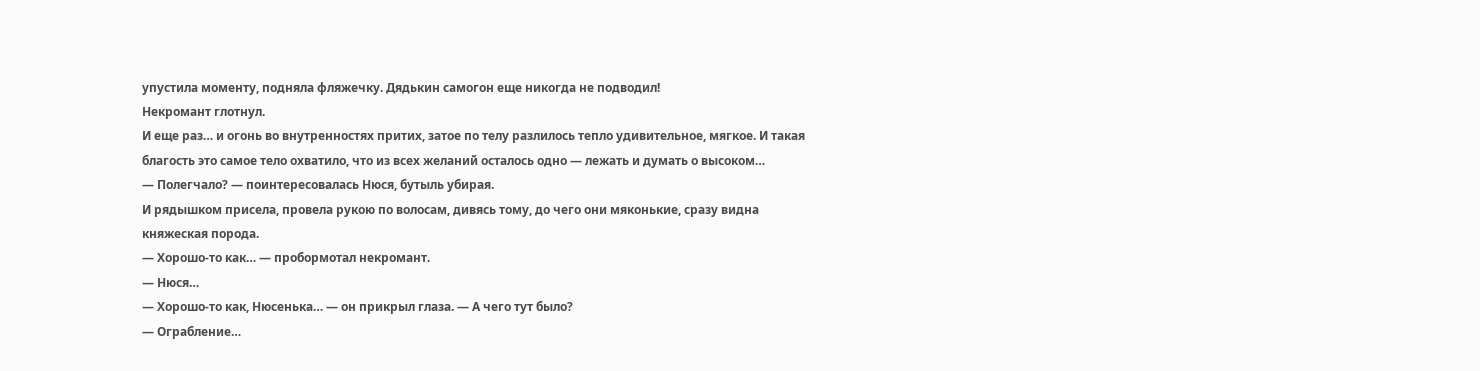упустила моменту, подняла фляжечку. Дядькин самогон еще никогда не подводил!
Некромант глотнул.
И еще раз… и огонь во внутренностях притих, затое по телу разлилось тепло удивительное, мягкое. И такая благость это самое тело охватило, что из всех желаний осталось одно — лежать и думать о высоком…
— Полегчало? — поинтересовалась Нюся, бутыль убирая.
И рядышком присела, провела рукою по волосам, дивясь тому, до чего они мяконькие, сразу видна княжеская порода.
— Хорошо‑то как… — пробормотал некромант.
— Нюся…
— Хорошо‑то как, Нюсенька… — он прикрыл глаза. — А чего тут было?
— Ограбление…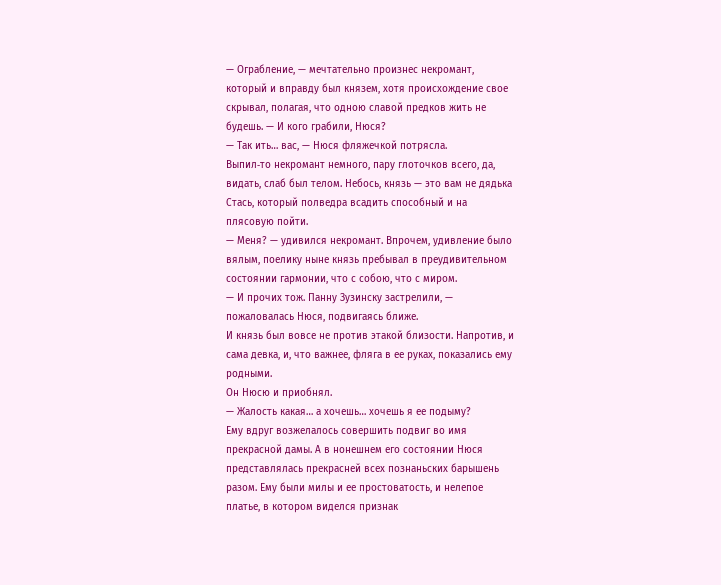— Ограбление, — мечтательно произнес некромант, который и вправду был князем, хотя происхождение свое скрывал, полагая, что одною славой предков жить не будешь. — И кого грабили, Нюся?
— Так ить… вас, — Нюся фляжечкой потрясла.
Выпил‑то некромант немного, пару глоточков всего, да, видать, слаб был телом. Небось, князь — это вам не дядька Стась, который полведра всадить способный и на плясовую пойти.
— Меня? — удивился некромант. Впрочем, удивление было вялым, поелику ныне князь пребывал в преудивительном состоянии гармонии, что с собою, что с миром.
— И прочих тож. Панну Зузинску застрелили, — пожаловалась Нюся, подвигаясь ближе.
И князь был вовсе не против этакой близости. Напротив, и сама девка, и, что важнее, фляга в ее руках, показались ему родными.
Он Нюсю и приобнял.
— Жалость какая… а хочешь… хочешь я ее подыму?
Ему вдруг возжелалось совершить подвиг во имя прекрасной дамы. А в нонешнем его состоянии Нюся представлялась прекрасней всех познаньских барышень разом. Ему были милы и ее простоватость, и нелепое платье, в котором виделся признак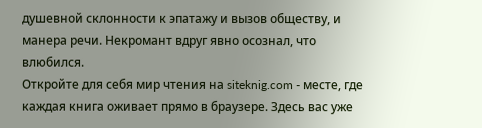душевной склонности к эпатажу и вызов обществу, и манера речи. Некромант вдруг явно осознал, что влюбился.
Откройте для себя мир чтения на siteknig.com - месте, где каждая книга оживает прямо в браузере. Здесь вас уже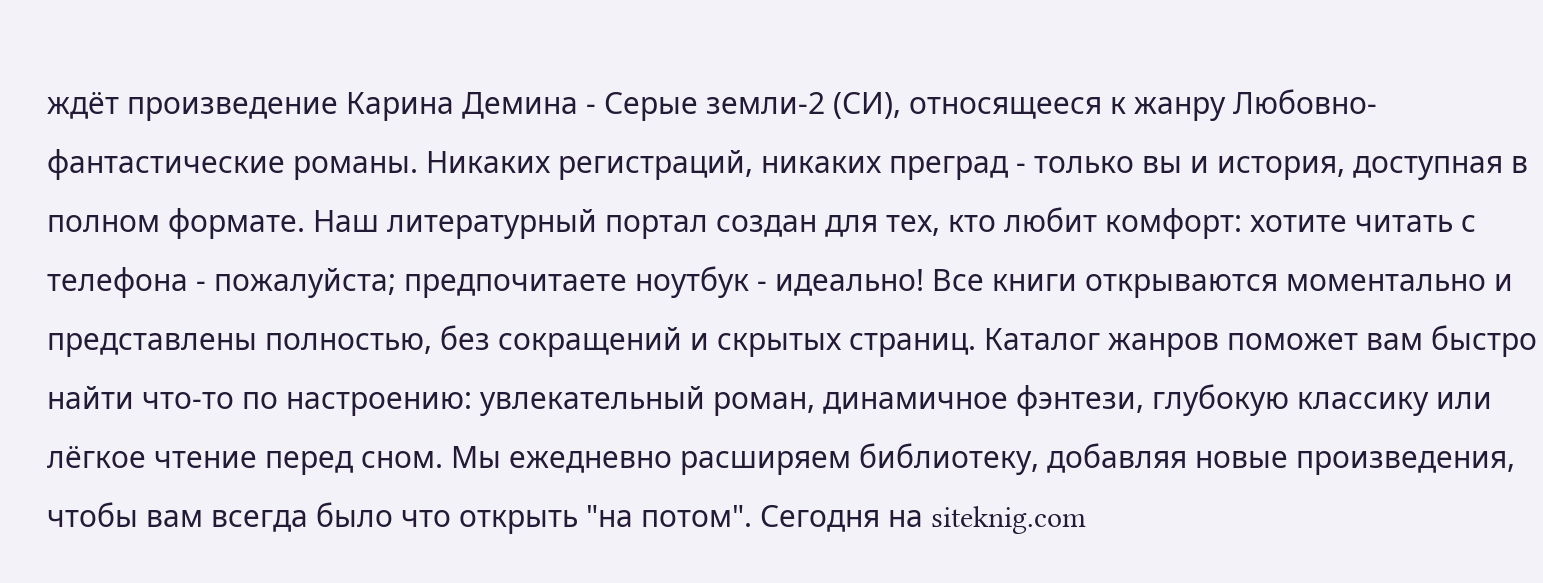ждёт произведение Карина Демина - Серые земли-2 (СИ), относящееся к жанру Любовно-фантастические романы. Никаких регистраций, никаких преград - только вы и история, доступная в полном формате. Наш литературный портал создан для тех, кто любит комфорт: хотите читать с телефона - пожалуйста; предпочитаете ноутбук - идеально! Все книги открываются моментально и представлены полностью, без сокращений и скрытых страниц. Каталог жанров поможет вам быстро найти что-то по настроению: увлекательный роман, динамичное фэнтези, глубокую классику или лёгкое чтение перед сном. Мы ежедневно расширяем библиотеку, добавляя новые произведения, чтобы вам всегда было что открыть "на потом". Сегодня на siteknig.com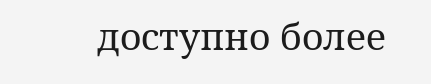доступно более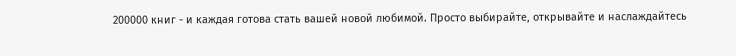200000 книг - и каждая готова стать вашей новой любимой. Просто выбирайте, открывайте и наслаждайтесь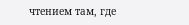чтением там, где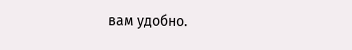вам удобно.